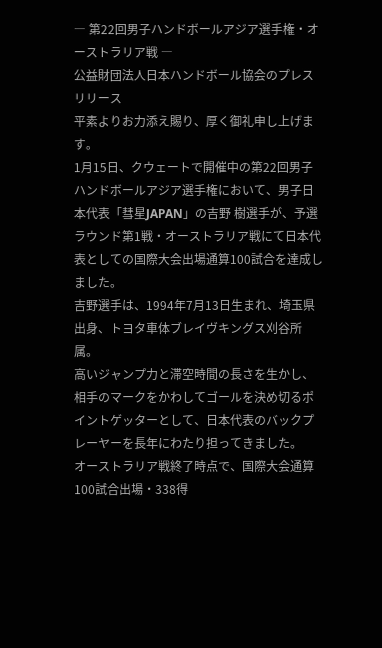― 第22回男子ハンドボールアジア選手権・オーストラリア戦 ―
公益財団法人日本ハンドボール協会のプレスリリース
平素よりお力添え賜り、厚く御礼申し上げます。
1月15日、クウェートで開催中の第22回男子ハンドボールアジア選手権において、男子日本代表「彗星JAPAN」の吉野 樹選手が、予選ラウンド第1戦・オーストラリア戦にて日本代表としての国際大会出場通算100試合を達成しました。
吉野選手は、1994年7月13日生まれ、埼玉県出身、トヨタ車体ブレイヴキングス刈谷所属。
高いジャンプ力と滞空時間の長さを生かし、相手のマークをかわしてゴールを決め切るポイントゲッターとして、日本代表のバックプレーヤーを長年にわたり担ってきました。
オーストラリア戦終了時点で、国際大会通算100試合出場・338得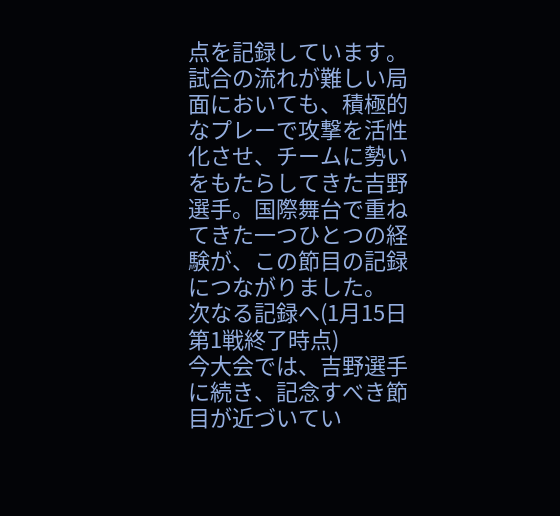点を記録しています。
試合の流れが難しい局面においても、積極的なプレーで攻撃を活性化させ、チームに勢いをもたらしてきた吉野選手。国際舞台で重ねてきた一つひとつの経験が、この節目の記録につながりました。
次なる記録へ(1月15日 第1戦終了時点)
今大会では、吉野選手に続き、記念すべき節目が近づいてい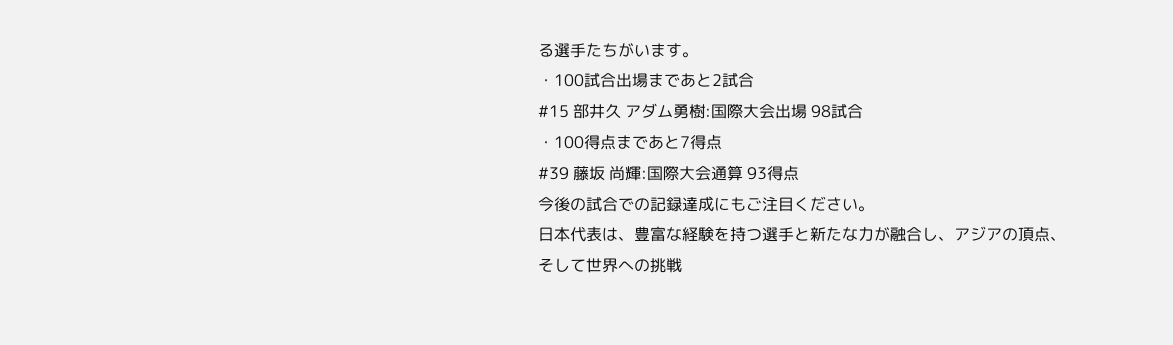る選手たちがいます。
・100試合出場まであと2試合
#15 部井久 アダム勇樹:国際大会出場 98試合
・100得点まであと7得点
#39 藤坂 尚輝:国際大会通算 93得点
今後の試合での記録達成にもご注目ください。
日本代表は、豊富な経験を持つ選手と新たな力が融合し、アジアの頂点、そして世界への挑戦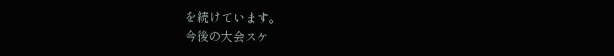を続けています。
今後の大会スケ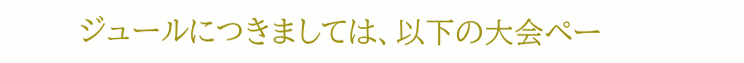ジュールにつきましては、以下の大会ペー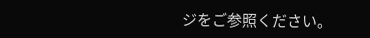ジをご参照ください。